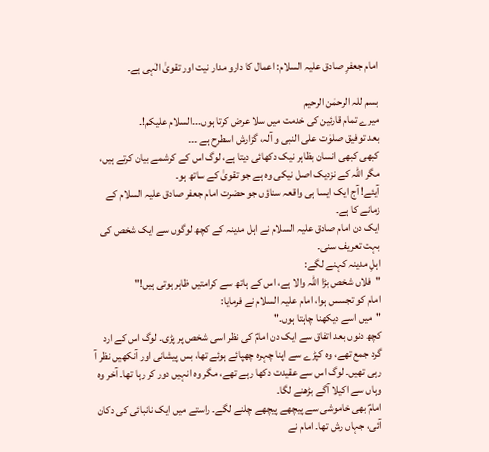امام جعفرِ صادق علیہ السلام: اعمال کا دارو مدار نیت اور تقویٰ الٰہی ہے۔

بسم للہ الرحمٰن الرحیم
میرے تمام قارئین کی خدمت میں سلا عرض کرتا ہوں۔۔۔السلام علیکم!۔
بعد توفیق صلوٰت علی النبی و آلہ، گزارش اسطرح ہے ۔۔۔
کبھی کبھی انسان بظاہر نیک دکھائی دیتا ہے، لوگ اس کے کرشمے بیان کرتے ہیں، مگر اللہ کے نزدیک اصل نیکی وہ ہے جو تقویٰ کے ساتھ ہو۔
آیئے! آج ایک ایسا ہی واقعہ سناؤں جو حضرت امام جعفر صادق علیہ السلام کے زمانے کا ہے۔
ایک دن امام صادق علیہ السلام نے اہل مدینہ کے کچھ لوگوں سے ایک شخص کی بہت تعریف سنی۔
اہلِ مدینہ کہنے لگے:
"فلاں شخص بڑا اللہ والا ہے، اس کے ہاتھ سے کرامتیں ظاہر ہوتی ہیں!"
امام کو تجسس ہوا، امام علیہ السلام نے فرمایا:
"میں اسے دیکھنا چاہتا ہوں۔"
کچھ دنوں بعد اتفاق سے ایک دن امامؑ کی نظر اسی شخص پر پڑی۔ لوگ اس کے ارد گرد جمع تھے، وہ کپڑے سے اپنا چہرہ چھپائے ہوئے تھا، بس پیشانی اور آنکھیں نظر آ رہی تھیں۔ لوگ اس سے عقیدت دکھا رہے تھے، مگر وہ انہیں دور کر رہا تھا۔ آخر وہ وہاں سے اکیلا آگے بڑھنے لگا۔
امامؑ بھی خاموشی سے پیچھے پیچھے چلنے لگے۔ راستے میں ایک نانبائی کی دکان آئی، جہاں رش تھا۔ امام نے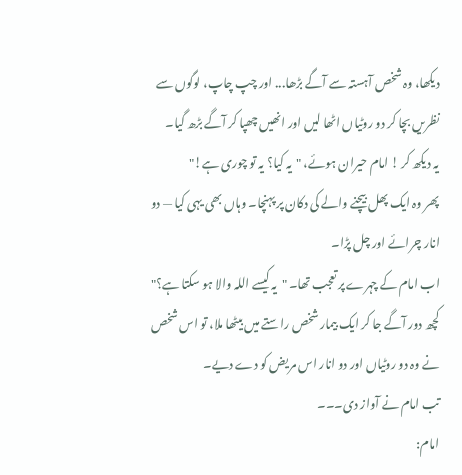دیکھا، وہ شخص آہستہ سے آگے بڑھا... اور چپ چاپ، لوگوں سے نظریں بچا کر دو روٹیاں اٹھا لیں اور انھیں چھپا کر آگے بڑھ گیا۔
یہ دیکھ کر ! امام حیران ہوئے، "یہ کیا؟ یہ تو چوری ہے!"
پھر وہ ایک پھل بیچنے والے کی دکان پر پہنچا۔ وہاں بھی یہی کیا — دو انار چرائے اور چل پڑا۔
اب امام کے چہرے پر تعجب تھا۔ "یہ کیسے اللہ والا ہو سکتا ہے؟"
کچھ دور آگے جا کر ایک بیمار شخص راستے میں بیٹھا ملا، تو اس شخص نے وہ دو روٹیاں اور دو انار اس مریض کو دے دیے۔
تب امام نے آواز دی۔۔۔
امام: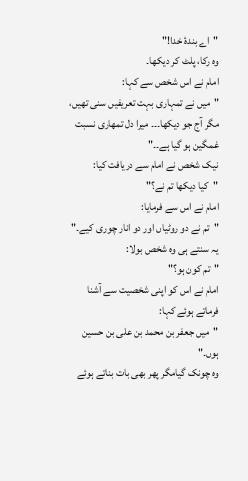"اے بندۂ خدا!"
وہ رکا، پلٹ کر دیکھا۔
امام نے اس شخص سے کہا:
"میں نے تمہاری بہت تعریفیں سنی تھیں، مگر آج جو دیکھا۔۔۔ میرا دل تمھاری نسبت غمگین ہو گیا ہے۔۔"
نیک شخص نے امام سے دریافت کیا:
"کیا دیکھا تم نے؟"
امام نے اس سے فرمایا:
"تم نے دو روٹیاں اور دو انار چوری کیے۔"
یہ سنتے ہی وہ شخص بولا:
"تم کون ہو؟"
امام نے اس کو اپنی شخصیت سے آشنا فرماتے ہوئے کہا:
"میں جعفر بن محمد بن علی بن حسین ہوں۔"
وہ چونک گیامگر پھر بھی بات بناتے ہوئے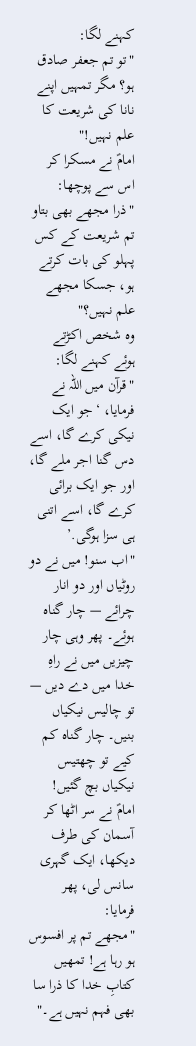کہنے لگا:
"تو تم جعفر صادق ہو؟ مگر تمہیں اپنے نانا کی شریعت کا علم نہیں!"
امامؑ نے مسکرا کر اس سے پوچھا:
"ذرا مجھے بھی بتاو تم شریعت کے کس پہلو کی بات کرتے ہو، جسکا مجھے علم نہیں؟"
وہ شخص اکڑتے ہوئے کہنے لگا:
"قرآن میں اللہ نے فرمایا، ‘جو ایک نیکی کرے گا، اسے دس گنا اجر ملے گا، اور جو ایک برائی کرے گا، اسے اتنی ہی سزا ہوگی.’
"اب سنو! میں نے دو روٹیاں اور دو انار چرائے — چار گناہ ہوئے۔ پھر وہی چار چیزیں میں نے راہِ خدا میں دے دیں — تو چالیس نیکیاں بنیں۔ چار گناہ کم کیے تو چھتیس نیکیاں بچ گئیں!
امامؑ نے سر اٹھا کر آسمان کی طرف دیکھا، ایک گہری سانس لی، پھر فرمایا:
"مجھے تم پر افسوس ہو رہا ہے! تمھیں کتابِ خدا کا ذرا سا بھی فہم نہیں ہے۔"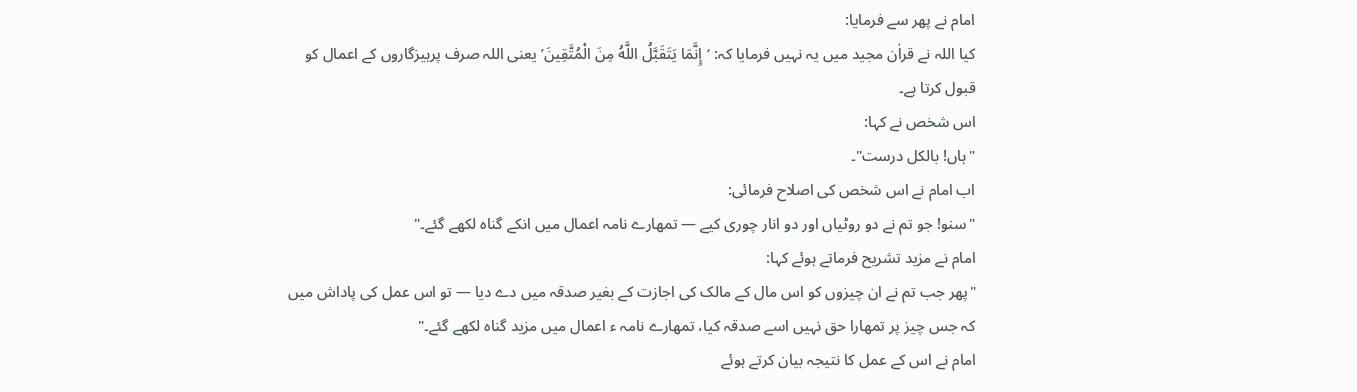امام نے پھر سے فرمایا:
کیا اللہ نے قراٰن مجید میں یہ نہیں فرمایا کہ: ‘إِنَّمَا يَتَقَبَّلُ اللَّهُ مِنَ الْمُتَّقِينَ’ یعنی اللہ صرف پرہیزگاروں کے اعمال کو قبول کرتا ہے۔
اس شخص نے کہا:
"ہاں! بالکل درست"۔
اب امام نے اس شخص کی اصلاح فرمائی:
"سنو! جو تم نے دو روٹیاں اور دو انار چوری کیے — تمھارے نامہ اعمال میں انکے گناہ لکھے گئے۔"
امام نے مزید تشریح فرماتے ہوئے کہا:
"پھر جب تم نے ان چیزوں کو اس مال کے مالک کی اجازت کے بغیر صدقہ میں دے دیا — تو اس عمل کی پاداش میں کہ جس چیز پر تمھارا حق نہیں اسے صدقہ کیا، تمھارے نامہ ء اعمال میں مزید گناہ لکھے گئے۔"
امام نے اس کے عمل کا نتیجہ بیان کرتے ہوئے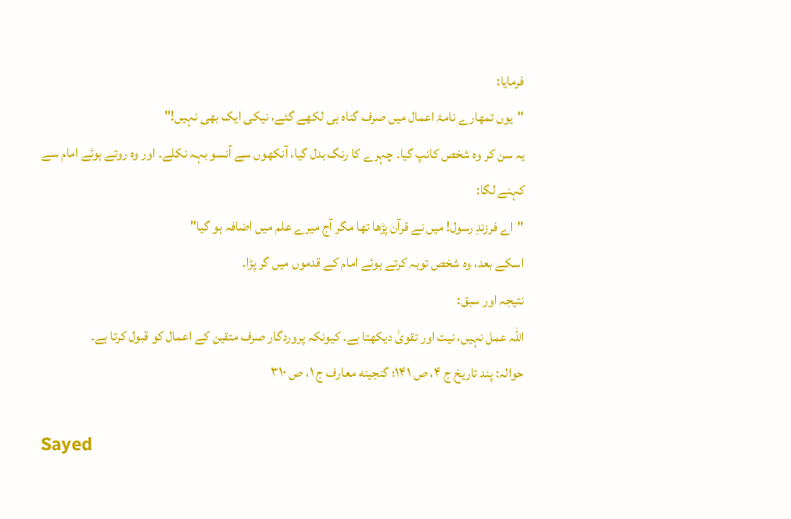فرمایا:
"یوں تمھارے نامۂ اعمال میں صرف گناہ ہی لکھے گئے، نیکی ایک بھی نہیں!"
یہ سن کر وہ شخص کانپ گیا۔ چہرے کا رنگ بدل گیا، آنکھوں سے آنسو بہہ نکلے۔ اور وہ روتے ہوئے امام سے کہنے لگا:
"اے فرزندِ رسول! میں نے قرآن پڑھا تھا مگر آج میرے علم میں اضافہ ہو گیا"
اسکے بعد، وہ شخص توبہ کرتے ہوئے امام کے قدموں میں گر پڑا۔
نتیجہ اور سبق:
اللہ عمل نہیں، نیت اور تقویٰ دیکھتا ہے۔ کیونکہ پروردگار صرف متقین کے اعمال کو قبول کرتا ہے۔
حوالہ: پند تاریخ ج ۴، ص ۱۴۱؛ گنجینه معارف ج ۱، ص ۳۱۰

Sayed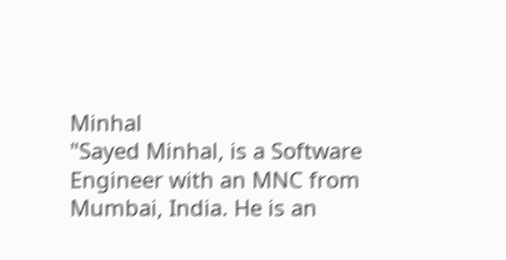Minhal
"Sayed Minhal, is a Software Engineer with an MNC from Mumbai, India. He is an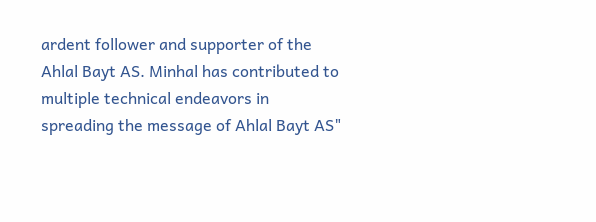ardent follower and supporter of the Ahlal Bayt AS. Minhal has contributed to multiple technical endeavors in spreading the message of Ahlal Bayt AS"